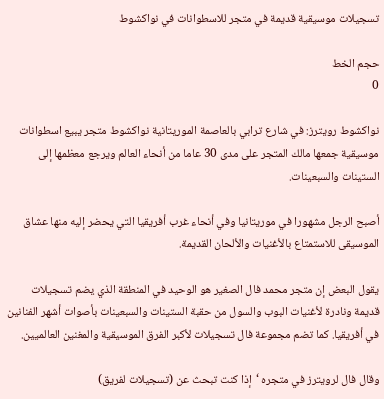تسجيلات موسيقية قديمة في متجر للاسطوانات في نواكشوط

حجم الخط
0

نواكشوط رويترز: في شارع ترابي بالعاصمة الموريتانية نواكشوط متجر يبيع اسطوانات موسيقية جمعها مالك المتجر على مدى 30 عاما من أنحاء العالم ويرجع معظمها إلى الستينات والسبعينات.

أصبح الرجل مشهورا في موريتانيا وفي أنحاء غرب أفريقيا التي يحضر إليه منها عشاق الموسيقى للاستمتاع بالأغنيات والألحان القديمة.

يقول البعض إن متجر محمد فال الصغير هو الوحيد في المنطقة الذي يضم تسجيلات قديمة ونادرة لأغنيات البوب والسول من حقبة الستينات والسبعينات بأصوات أشهر الفنانين في أفريقيا. كما تضم مجموعة فال تسجيلات لأكبر الفرق الموسيقية والمغنين العالميين.

وقال فال لرويترز في متجره ‘إذا كنت تبحث عن (تسجيلات لفريق)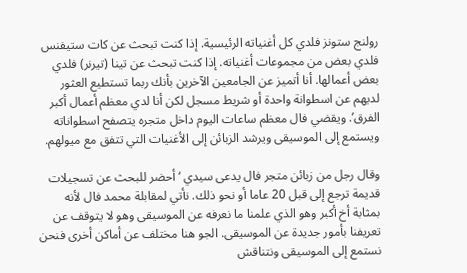رولنج ستونز فلدي كل أغنياته الرئيسية. إذا كنت تبحث عن كات ستيفنس فلدي بعض من مجموعات أغنياته. إذا كنت تبحث عن تينا (تيرنر) فلدي بعض أعمالها. أنا أتميز عن الجامعين الآخرين بأنك ربما تستطيع العثور لديهم عن اسطوانة واحدة أو شريط مسجل لكن أنا لدي معظم أعمال أكبر الفرق’. ويقضي فال معظم ساعات اليوم داخل متجره يتصفح اسطواناته ويستمع إلى الموسيقى ويرشد الزبائن إلى الأغنيات التي تتفق مع ميولهم.

وقال رجل من زبائن متجر فال يدعى سيدي ‘أحضر للبحث عن تسجيلات قديمة ترجع إلى قبل 20 عاما أو نحو ذلك. نأتي لمقابلة محمد فال لأنه بمثابة أخ أكبر وهو الذي علمنا ما نعرفه عن الموسيقى وهو لا يتوقف عن تعريفنا بأمور جديدة عن الموسيقى. الجو هنا مختلف عن أماكن أخرى فنحن نستمع إلى الموسيقى ونتناقش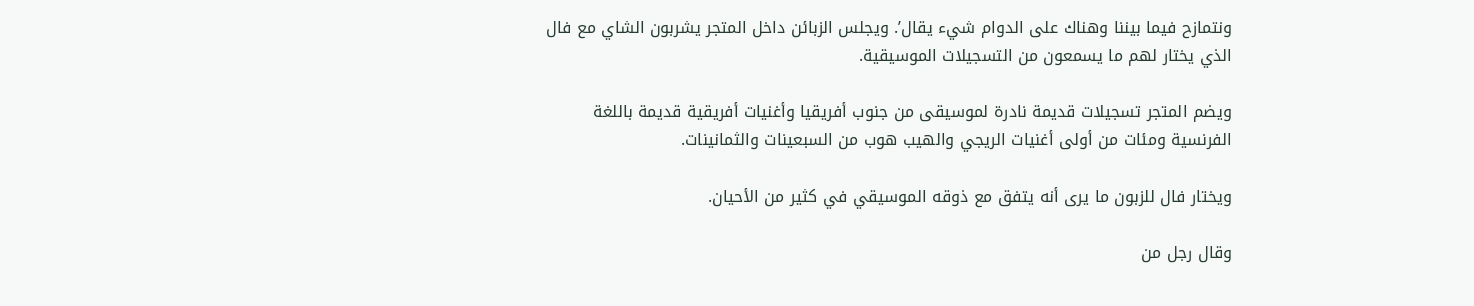ونتمازح فيما بيننا وهناك على الدوام شيء يقال’. ويجلس الزبائن داخل المتجر يشربون الشاي مع فال الذي يختار لهم ما يسمعون من التسجيلات الموسيقية.

ويضم المتجر تسجيلات قديمة نادرة لموسيقى من جنوب أفريقيا وأغنيات أفريقية قديمة باللغة الفرنسية ومئات من أولى أغنيات الريجي والهيب هوب من السبعينات والثمانينات.

ويختار فال للزبون ما يرى أنه يتفق مع ذوقه الموسيقي في كثير من الأحيان.

وقال رجل من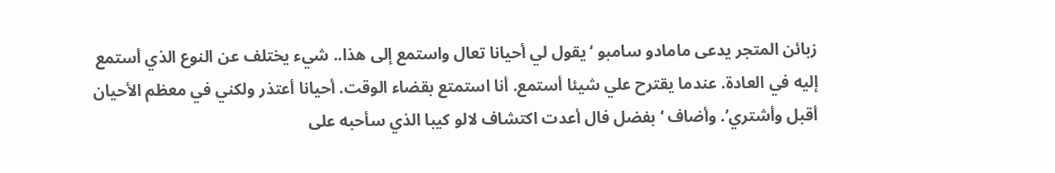زبائن المتجر يدعى مامادو سامبو ‘يقول لي أحيانا تعال واستمع إلى هذا.. شيء يختلف عن النوع الذي أستمع إليه في العادة. عندما يقترح علي شيئا أستمع. أنا استمتع بقضاء الوقت. أحيانا أعتذر ولكني في معظم الأحيان أقبل وأشتري’. وأضاف ‘بفضل فال أعدت اكتشاف لالو كيبا الذي سأحبه على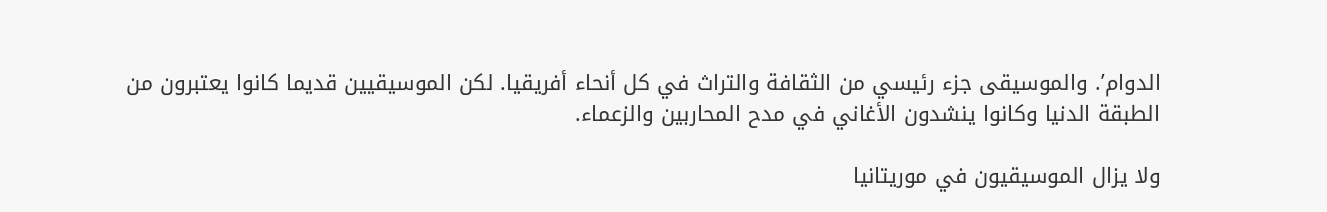الدوام’. والموسيقى جزء رئيسي من الثقافة والتراث في كل أنحاء أفريقيا. لكن الموسيقيين قديما كانوا يعتبرون من الطبقة الدنيا وكانوا ينشدون الأغاني في مدح المحاربين والزعماء.

ولا يزال الموسيقيون في موريتانيا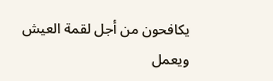يكافحون من أجل لقمة العيش ويعمل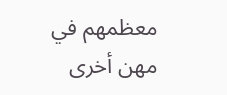معظمهم في مهن أخرى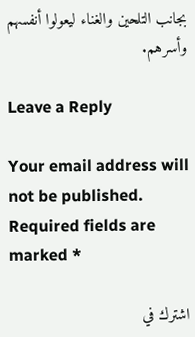بجانب التلحين والغناء ليعولوا أنفسهم وأسرهم.

Leave a Reply

Your email address will not be published. Required fields are marked *

اشترك في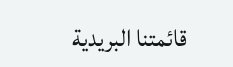قائمتنا البريدية